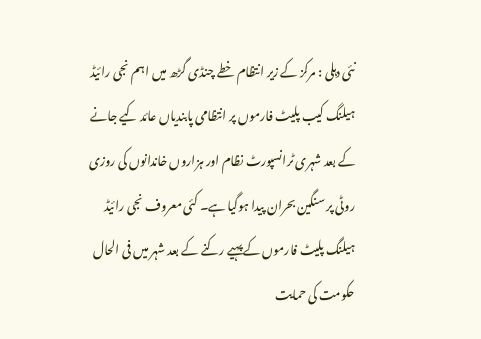نئی دہلی : مرکز کے زیر انتظام خطے چنڈی گڑھ میں اہم نجی رائیڈ ہیلنگ کیب پلیٹ فارموں پر انتظامی پابندیاں عائد کیے جانے کے بعد شہری ٹرانسپورٹ نظام اور ہزاروں خاندانوں کی روزی روٹی پر سنگین بحران پیدا ہوگیا ہے۔ کئی معروف نجی رائیڈ ہیلنگ پلیٹ فارموں کے پہیے رکنے کے بعد شہر میں فی الحال حکومت کی حمایت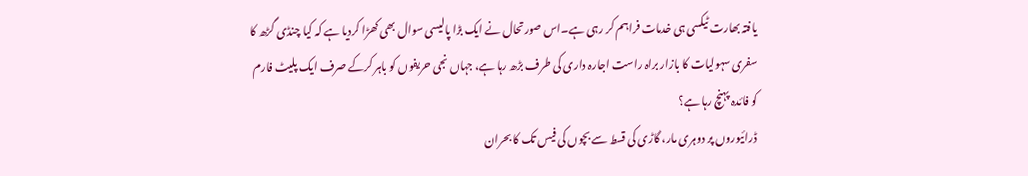یافتہ بھارت ٹیکسی ہی خدمات فراہم کر رہی ہے۔اس صورتحال نے ایک بڑا پالیسی سوال بھی کھڑا کردیا ہے کہ کیا چنڈی گڑھ کا سفری سہولیات کا بازار براہ راست اجارہ داری کی طرف بڑھ رہا ہے، جہاں نجی حریفوں کو باہر کرکے صرف ایک پلیٹ فارم کو فائدہ پہنچ رہا ہے؟
ڈرائیوروں پر دوہری مار، گاڑی کی قسط سے بچوں کی فیس تک کا بحران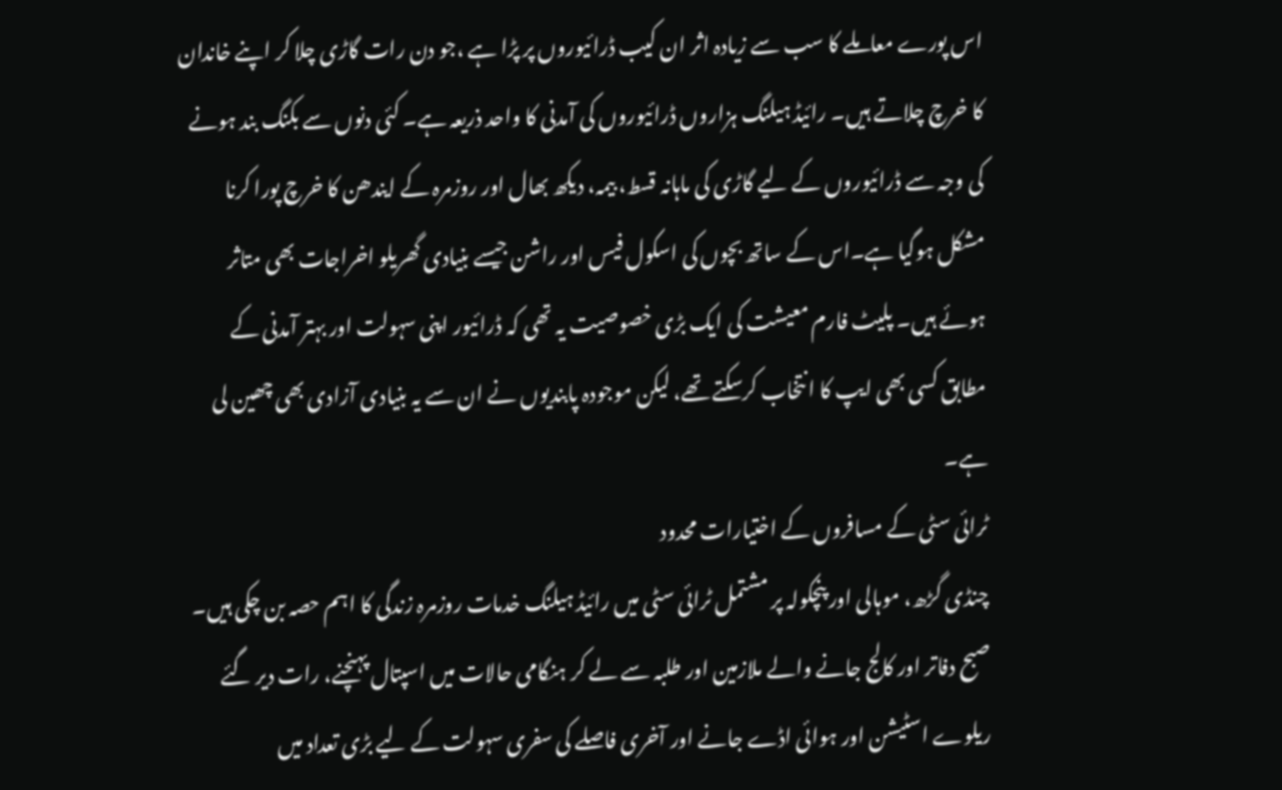اس پورے معاملے کا سب سے زیادہ اثر ان کیب ڈرائیوروں پر پڑا ہے ،جو دن رات گاڑی چلا کر اپنے خاندان کا خرچ چلاتے ہیں۔ رائیڈ ہیلنگ ہزاروں ڈرائیوروں کی آمدنی کا واحد ذریعہ ہے۔ کئی دنوں سے بکنگ بند ہونے کی وجہ سے ڈرائیوروں کے لیے گاڑی کی ماہانہ قسط، بیمہ، دیکھ بھال اور روزمرہ کے ایندھن کا خرچ پورا کرنا مشکل ہوگیا ہے۔اس کے ساتھ بچوں کی اسکول فیس اور راشن جیسے بنیادی گھریلو اخراجات بھی متاثر ہوئے ہیں۔ پلیٹ فارم معیشت کی ایک بڑی خصوصیت یہ تھی کہ ڈرائیور اپنی سہولت اور بہتر آمدنی کے مطابق کسی بھی ایپ کا انتخاب کرسکتے تھے، لیکن موجودہ پابندیوں نے ان سے یہ بنیادی آزادی بھی چھین لی ہے۔
ٹرائی سٹی کے مسافروں کے اختیارات محدود
چنڈی گڑھ، موہالی اور پنچکولہ پر مشتمل ٹرائی سٹی میں رائیڈ ہیلنگ خدمات روزمرہ زندگی کا اہم حصہ بن چکی ہیں۔ صبح دفاتر اور کالج جانے والے ملازمین اور طلبہ سے لے کر ہنگامی حالات میں اسپتال پہنچنے، رات دیر گئے ریلوے اسٹیشن اور ہوائی اڈے جانے اور آخری فاصلے کی سفری سہولت کے لیے بڑی تعداد میں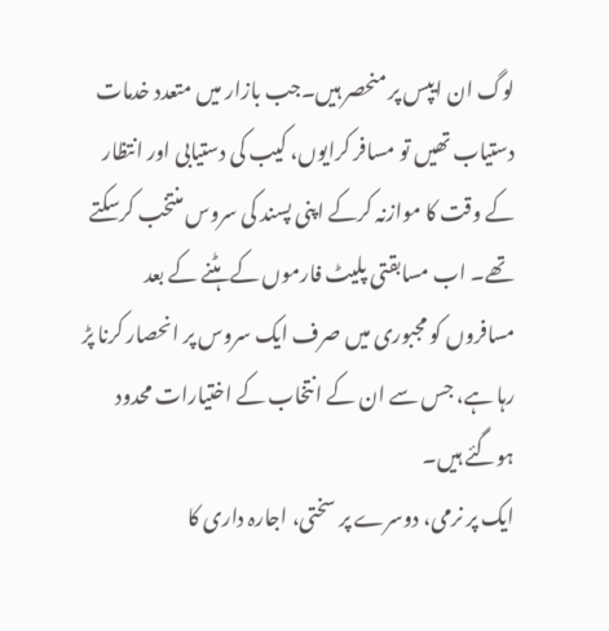لوگ ان ایپس پر منحصر ہیں۔جب بازار میں متعدد خدمات دستیاب تھیں تو مسافر کرایوں، کیب کی دستیابی اور انتظار کے وقت کا موازنہ کرکے اپنی پسند کی سروس منتخب کرسکتے تھے۔ اب مسابقتی پلیٹ فارموں کے ہٹنے کے بعد مسافروں کو مجبوری میں صرف ایک سروس پر انحصار کرنا پڑ رہا ہے، جس سے ان کے انتخاب کے اختیارات محدود ہوگئے ہیں۔
ایک پر نرمی، دوسرے پر سختی، اجارہ داری کا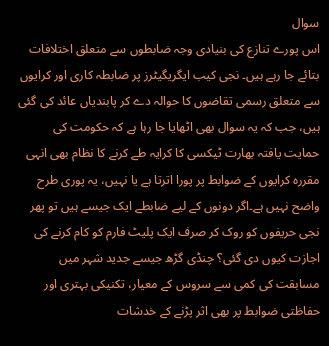سوال
اس پورے تنازع کی بنیادی وجہ ضابطوں سے متعلق اختلافات بتائے جا رہے ہیں۔ نجی کیب ایگریگیٹرز پر ضابطہ کاری اور کرایوں سے متعلق رسمی تقاضوں کا حوالہ دے کر پابندیاں عائد کی گئی ہیں، جب کہ یہ سوال بھی اٹھایا جا رہا ہے کہ حکومت کی حمایت یافتہ بھارت ٹیکسی کا کرایہ طے کرنے کا نظام بھی انہی مقررہ کرایوں کے ضوابط پر پورا اترتا ہے یا نہیں، یہ پوری طرح واضح نہیں ہے۔اگر دونوں کے لیے ضابطے ایک جیسے ہیں تو پھر نجی حریفوں کو روک کر صرف ایک پلیٹ فارم کو کام کرنے کی اجازت کیوں دی گئی؟ چنڈی گڑھ جیسے جدید شہر میں مسابقت کی کمی سے سروس کے معیار، تکنیکی بہتری اور حفاظتی ضوابط پر بھی اثر پڑنے کے خدشات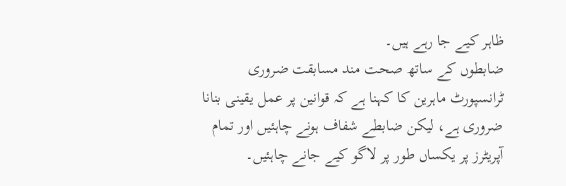ظاہر کیے جا رہے ہیں۔
ضابطوں کے ساتھ صحت مند مسابقت ضروری
ٹرانسپورٹ ماہرین کا کہنا ہے کہ قوانین پر عمل یقینی بنانا ضروری ہے، لیکن ضابطے شفاف ہونے چاہئیں اور تمام آپریٹرز پر یکساں طور پر لاگو کیے جانے چاہئیں۔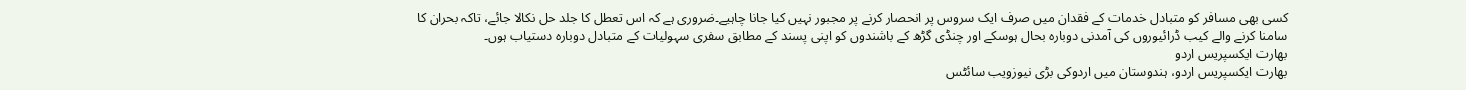کسی بھی مسافر کو متبادل خدمات کے فقدان میں صرف ایک سروس پر انحصار کرنے پر مجبور نہیں کیا جانا چاہیے۔ضروری ہے کہ اس تعطل کا جلد حل نکالا جائے، تاکہ بحران کا سامنا کرنے والے کیب ڈرائیوروں کی آمدنی دوبارہ بحال ہوسکے اور چنڈی گڑھ کے باشندوں کو اپنی پسند کے مطابق سفری سہولیات کے متبادل دوبارہ دستیاب ہوں۔
بھارت ایکسپریس اردو
بھارت ایکسپریس اردو، ہندوستان میں اردوکی بڑی نیوزویب سائٹس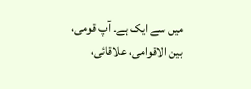میں سے ایک ہے۔ آپ قومی، بین الاقوامی، علاقائی،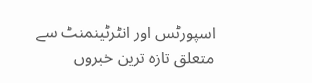اسپورٹس اور انٹرٹینمنٹ سے متعلق تازہ ترین خبروں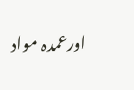اورعمدہ مواد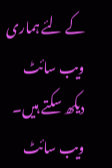کے لئے ہماری ویب سائٹ دیکھ سکتے ہیں۔ ویب سائٹ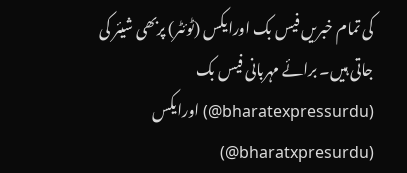کی تمام خبریں فیس بک اورایکس (ٹوئٹر) پربھی شیئر کی جاتی ہیں۔ برائے مہربانی فیس بک (bharatexpressurdu@) اورایکس (bharatxpresurdu@)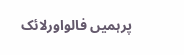پرہمیں فالواورلائک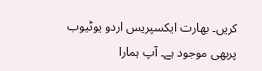کریں۔ بھارت ایکسپریس اردو یوٹیوب پربھی موجود ہے۔ آپ ہمارا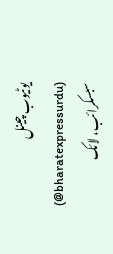یوٹیوب چینل (bharatexpressurdu@) سبسکرائب، لائک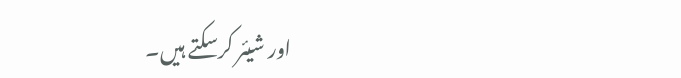اور شیئر کرسکتے ہیں۔